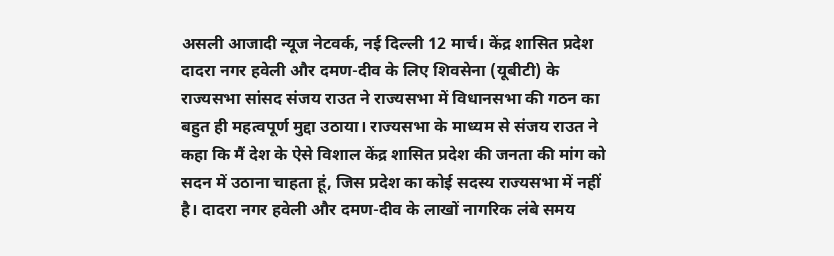असली आजादी न्यूज नेटवर्क, नई दिल्ली 12 मार्च। केंद्र शासित प्रदेश दादरा नगर हवेली और दमण-दीव के लिए शिवसेना (यूबीटी) के राज्यसभा सांसद संजय राउत ने राज्यसभा में विधानसभा की गठन का बहुत ही महत्वपूर्ण मुद्दा उठाया। राज्यसभा के माध्यम से संजय राउत ने कहा कि मैं देश के ऐसे विशाल केंद्र शासित प्रदेश की जनता की मांग को सदन में उठाना चाहता हूं, जिस प्रदेश का कोई सदस्य राज्यसभा में नहीं है। दादरा नगर हवेली और दमण-दीव के लाखों नागरिक लंबे समय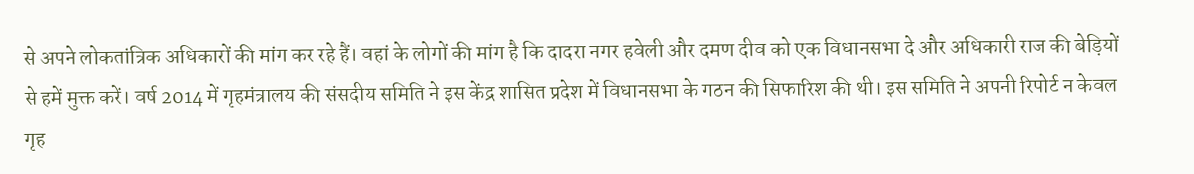से अपने लोकतांत्रिक अधिकारों की मांग कर रहे हैं। वहां के लोगों की मांग है कि दादरा नगर हवेली और दमण दीव को एक विधानसभा दे और अधिकारी राज की बेड़ियों से हमें मुक्त करें। वर्ष 2014 में गृहमंत्रालय की संसदीय समिति ने इस केंद्र शासित प्रदेश में विधानसभा के गठन की सिफारिश की थी। इस समिति ने अपनी रिपोर्ट न केवल गृह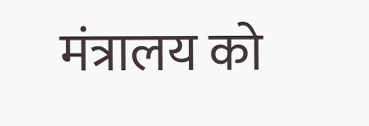मंत्रालय को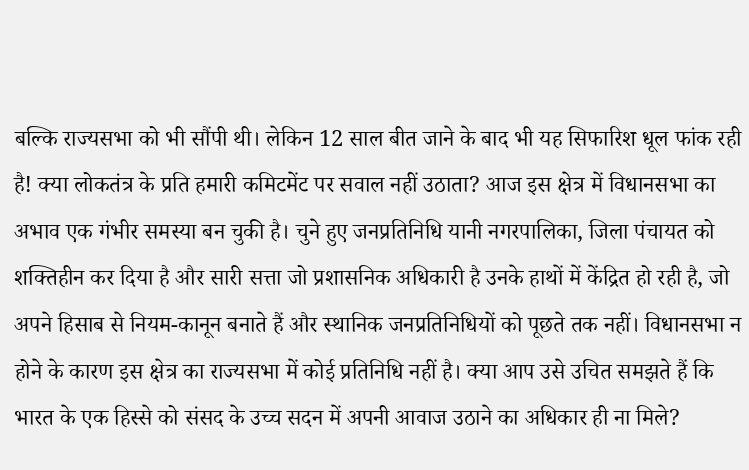बल्कि राज्यसभा को भी सौंपी थी। लेकिन 12 साल बीत जाने के बाद भी यह सिफारिश धूल फांक रही है! क्या लोकतंत्र के प्रति हमारी कमिटमेंट पर सवाल नहीं उठाता? आज इस क्षेत्र में विधानसभा का अभाव एक गंभीर समस्या बन चुकी है। चुने हुए जनप्रतिनिधि यानी नगरपालिका, जिला पंचायत को शक्तिहीन कर दिया है और सारी सत्ता जो प्रशासनिक अधिकारी है उनके हाथों में केंद्रित हो रही है, जो अपने हिसाब से नियम-कानून बनाते हैं और स्थानिक जनप्रतिनिधियों को पूछते तक नहीं। विधानसभा न होने के कारण इस क्षेत्र का राज्यसभा में कोई प्रतिनिधि नहीं है। क्या आप उसे उचित समझते हैं कि भारत के एक हिस्से को संसद के उच्च सदन में अपनी आवाज उठाने का अधिकार ही ना मिले?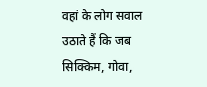वहां के लोग सवाल उठाते हैं कि जब सिक्किम, गोवा,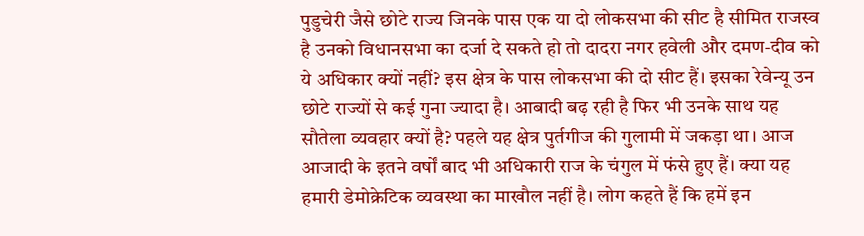पुडुचेरी जैसे छोटे राज्य जिनके पास एक या दो लोकसभा की सीट है सीमित राजस्व है उनको विधानसभा का दर्जा दे सकते हो तो दादरा नगर हवेली और दमण-दीव को ये अधिकार क्यों नहीं? इस क्षेत्र के पास लोकसभा की दो सीट हैं। इसका रेवेन्यू उन छोटे राज्यों से कई गुना ज्यादा है। आबादी बढ़ रही है फिर भी उनके साथ यह सौतेला व्यवहार क्यों है? पहले यह क्षेत्र पुर्तगीज की गुलामी में जकड़ा था। आज आजादी के इतने वर्षों बाद भी अधिकारी राज के चंगुल में फंसे हुए हैं। क्या यह हमारी डेमोक्रेटिक व्यवस्था का माखौल नहीं है। लोग कहते हैं कि हमें इन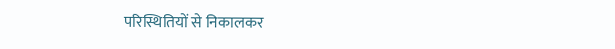परिस्थितियों से निकालकर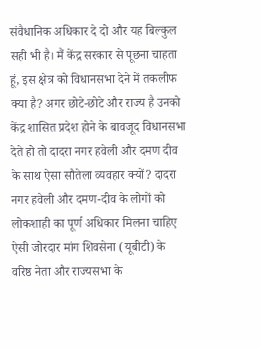संवैधानिक अधिकार दे दो और यह बिल्कुल सही भी है। मैं केंद्र सरकार से पूछना चाहता हूं, इस क्षेत्र को विधानसभा देने में तकलीफ क्या है? अगर छोटे-छोटे और राज्य है उनको केंद्र शासित प्रदेश होने के बावजूद विधानसभा देते हो तो दादरा नगर हवेली और दमण दीव के साथ ऐसा सौतेला व्यवहार क्यों? दादरा नगर हवेली और दमण-दीव के लोगों को लोकशाही का पूर्ण अधिकार मिलना चाहिए ऐसी जोरदार मांग शिवसेना (यूबीटी) के वरिष्ठ नेता और राज्यसभा के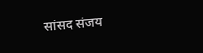सांसद संजय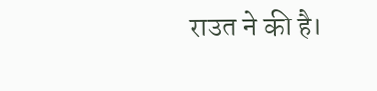राउत ने की है।